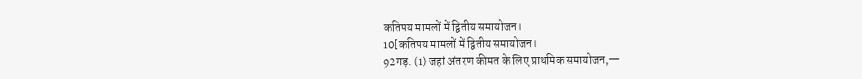कतिपय मामलों में द्वितीय समायोजन।
10[कतिपय मामलों में द्वितीय समायोजन।
92गड़. (1) जहां अंतरण कीमत के लिए प्राथमिक समायोजन,—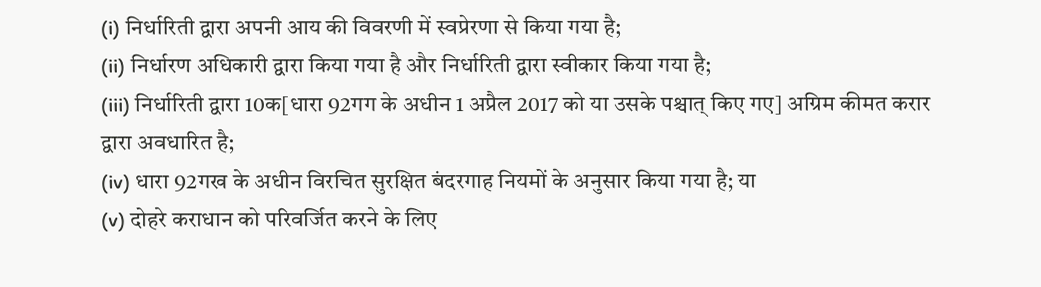(i) निर्धारिती द्वारा अपनी आय की विवरणी में स्वप्रेरणा से किया गया है;
(ii) निर्धारण अधिकारी द्वारा किया गया है और निर्धारिती द्वारा स्वीकार किया गया है;
(iii) निर्धारिती द्वारा 10क[धारा 92गग के अधीन 1 अप्रैल 2017 को या उसके पश्चात् किए गए] अग्रिम कीमत करार द्वारा अवधारित है;
(iv) धारा 92गख के अधीन विरचित सुरक्षित बंदरगाह नियमों के अनुसार किया गया है; या
(v) दोहरे कराधान को परिवर्जित करने के लिए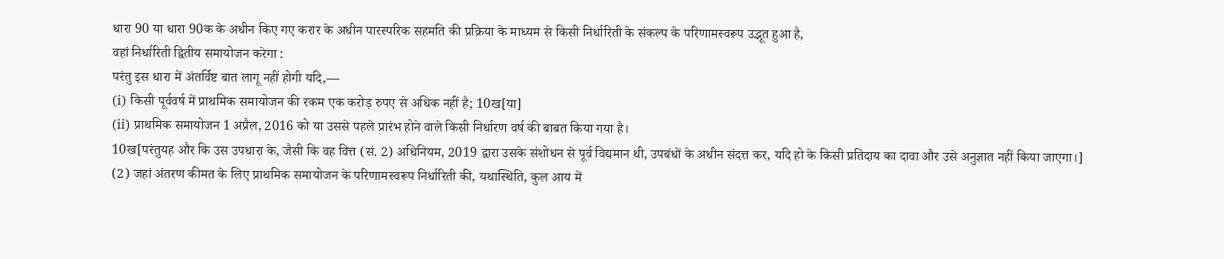धारा 90 या धारा 90क के अधीन किए गए करार के अधीन पारस्परिक सहमति की प्रक्रिया के माध्यम से किसी निर्धारिती के संकल्प के परिणामस्वरूप उद्भूत हुआ है,
वहां निर्धारिती द्वितीय समायोजन करेगा :
परंतु इस धारा में अंतर्विष्ट बात लागू नहीं होगी यदि,—
(i) किसी पूर्ववर्ष में प्राथमिक समायोजन की रकम एक करोड़ रुपए से अधिक नहीं है; 10ख[या]
(ii) प्राथमिक समायोजन 1 अप्रैल, 2016 को या उससे पहले प्रारंभ होने वाले किसी निर्धारण वर्ष की बाबत किया गया है।
10ख[परंतुयह और कि उस उपधारा के, जैसी कि वह वित्त (सं. 2) अधिनियम, 2019 द्वारा उसके संशोधन से पूर्व विद्यमान थी, उपबंधों के अधीन संदत्त कर, यदि हो के किसी प्रतिदाय का दावा और उसे अनुज्ञात नहीं किया जाएगा।]
(2) जहां अंतरण कीमत के लिए प्राथमिक समायोजन के परिणामस्वरूप निर्धारिती की, यथास्थिति, कुल आय में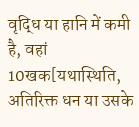वृद्धि या हानि में कमी है, वहां 10खक[यथास्थिति, अतिरिक्त धन या उसके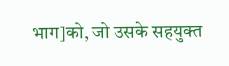भाग]को, जो उसके सहयुक्त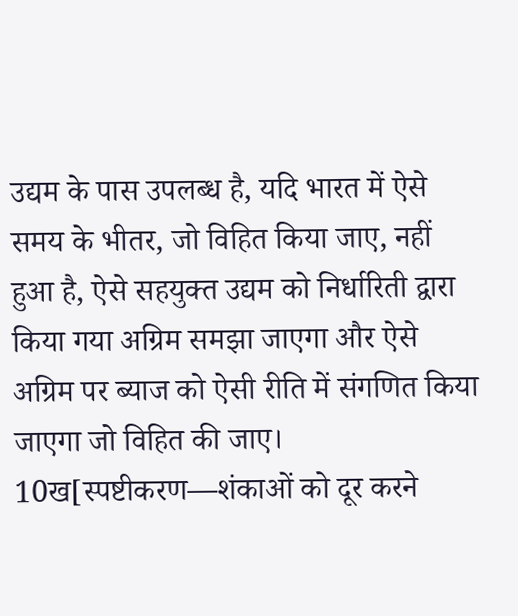उद्यम के पास उपलब्ध है, यदि भारत में ऐसे समय के भीतर, जो विहित किया जाए, नहीं हुआ है, ऐसे सहयुक्त उद्यम को निर्धारिती द्वारा किया गया अग्रिम समझा जाएगा और ऐसे अग्रिम पर ब्याज को ऐसी रीति में संगणित किया जाएगा जो विहित की जाए।
10ख[स्पष्टीकरण—शंकाओं को दूर करने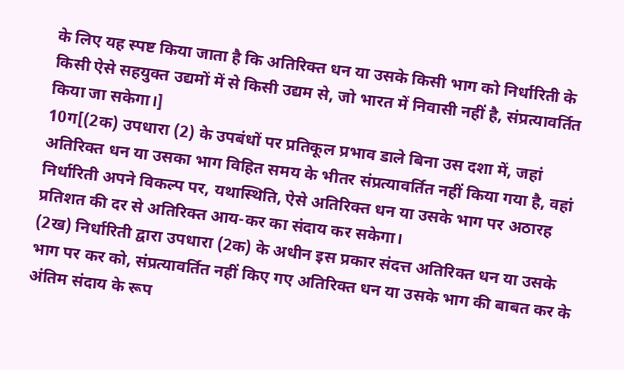के लिए यह स्पष्ट किया जाता है कि अतिरिक्त धन या उसके किसी भाग को निर्धारिती के किसी ऐसे सहयुक्त उद्यमों में से किसी उद्यम से, जो भारत में निवासी नहीं है, संप्रत्यावर्तित किया जा सकेगा।]
10ग[(2क) उपधारा (2) के उपबंधों पर प्रतिकूल प्रभाव डाले बिना उस दशा में, जहां अतिरिक्त धन या उसका भाग विहित समय के भीतर संप्रत्यावर्तित नहीं किया गया है, वहां निर्धारिती अपने विकल्प पर, यथास्थिति, ऐसे अतिरिक्त धन या उसके भाग पर अठारह प्रतिशत की दर से अतिरिक्त आय-कर का संदाय कर सकेगा।
(2ख) निर्धारिती द्वारा उपधारा (2क) के अधीन इस प्रकार संदत्त अतिरिक्त धन या उसके भाग पर कर को, संप्रत्यावर्तित नहीं किए गए अतिरिक्त धन या उसके भाग की बाबत कर के अंतिम संदाय के रूप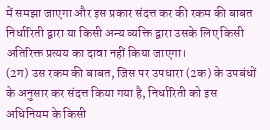में समझा जाएगा और इस प्रकार संदत्त कर की रकम की बाबत निर्धारिती द्वारा या किसी अन्य व्यक्ति द्वारा उसके लिए किसी अतिरिक्त प्रत्यय का दावा नहीं किया जाएगा।
(2ग) उस रकम की बाबत, जिस पर उपधारा (2क) के उपबंधों के अनुसार कर संदत्त किया गया है, निर्धारिती को इस अधिनियम के किसी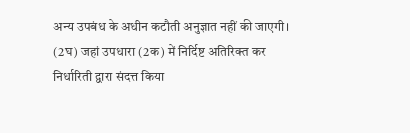अन्य उपबंध के अधीन कटौती अनुज्ञात नहीं की जाएगी।
(2घ) जहां उपधारा (2क) में निर्दिष्ट अतिरिक्त कर निर्धारिती द्वारा संदत्त किया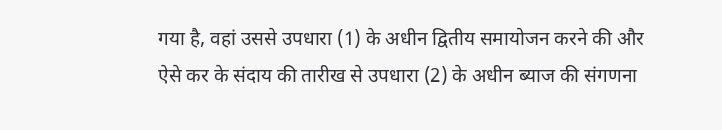गया है, वहां उससे उपधारा (1) के अधीन द्वितीय समायोजन करने की और ऐसे कर के संदाय की तारीख से उपधारा (2) के अधीन ब्याज की संगणना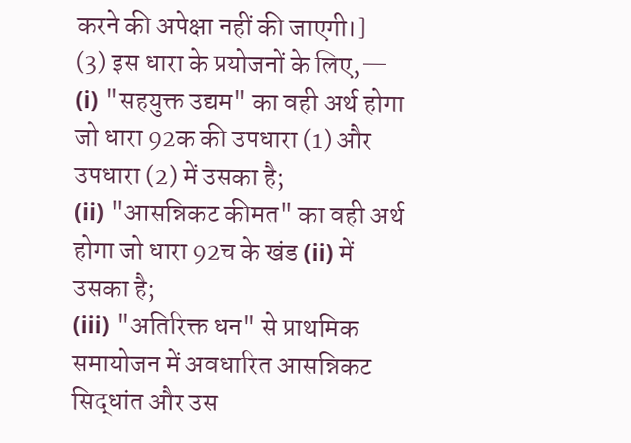करने की अपेक्षा नहीं की जाएगी।]
(3) इस धारा के प्रयोजनों के लिए,—
(i) "सहयुक्त उद्यम" का वही अर्थ होगा जो धारा 92क की उपधारा (1) और उपधारा (2) में उसका है;
(ii) "आसन्निकट कीमत" का वही अर्थ होगा जो धारा 92च के खंड (ii) में उसका है;
(iii) "अतिरिक्त धन" से प्राथमिक समायोजन में अवधारित आसन्निकट सिद्धांत और उस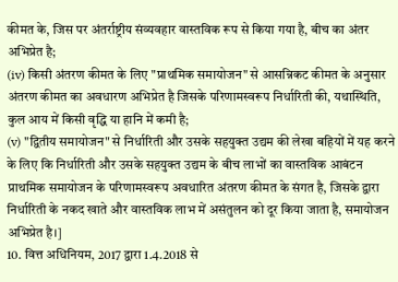कीमत के, जिस पर अंतर्राष्ट्रीय संव्यवहार वास्तविक रूप से किया गया है, बीच का अंतर अभिप्रेत है;
(iv) किसी अंतरण कीमत के लिए "प्राथमिक समायोजन" से आसन्निकट कीमत के अनुसार अंतरण कीमत का अवधारण अभिप्रेत है जिसके परिणामस्वरूप निर्धारिती की, यथास्थिति, कुल आय में किसी वृद्धि या हानि में कमी है;
(v) "द्वितीय समायोजन" से निर्धारिती और उसके सहयुक्त उद्यम की लेखा बहियों में यह करने के लिए कि निर्धारिती और उसके सहयुक्त उद्यम के बीच लाभों का वास्तविक आबंटन प्राथमिक समायोजन के परिणामस्वरूप अवधारित अंतरण कीमत के संगत है, जिसके द्वारा निर्धारिती के नकद खाते और वास्तविक लाभ में असंतुलन को दूर किया जाता है, समायोजन अभिप्रेत है।]
10. वित्त अधिनियम, 2017 द्वारा 1.4.2018 से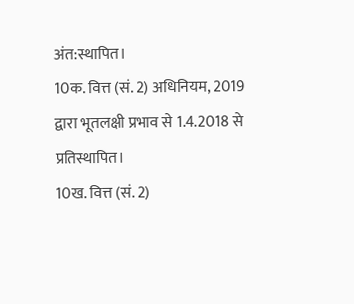अंत:स्थापित।
10क. वित्त (सं. 2) अधिनियम, 2019 द्वारा भूतलक्षी प्रभाव से 1.4.2018 से प्रतिस्थापित।
10ख. वित्त (सं. 2)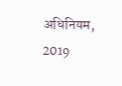अधिनियम, 2019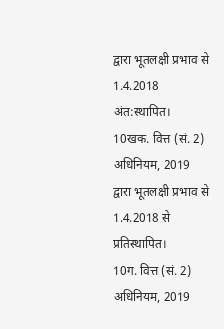द्वारा भूतलक्षी प्रभाव से 1.4.2018 अंत:स्थापित।
10खक. वित्त (सं. 2) अधिनियम, 2019 द्वारा भूतलक्षी प्रभाव से 1.4.2018 से प्रतिस्थापित।
10ग. वित्त (सं. 2) अधिनियम, 2019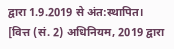द्वारा 1.9.2019 से अंत:स्थापित।
[वित्त (सं. 2) अधिनियम, 2019 द्वारा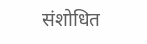संशोधित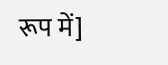रूप में]